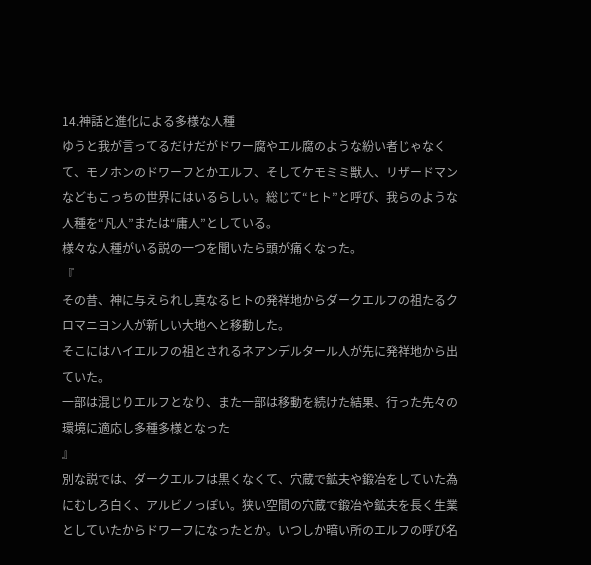14.神話と進化による多様な人種
ゆうと我が言ってるだけだがドワー腐やエル腐のような紛い者じゃなくて、モノホンのドワーフとかエルフ、そしてケモミミ獣人、リザードマンなどもこっちの世界にはいるらしい。総じて“ヒト”と呼び、我らのような人種を“凡人”または“庸人”としている。
様々な人種がいる説の一つを聞いたら頭が痛くなった。
『
その昔、神に与えられし真なるヒトの発祥地からダークエルフの祖たるクロマニヨン人が新しい大地へと移動した。
そこにはハイエルフの祖とされるネアンデルタール人が先に発祥地から出ていた。
一部は混じりエルフとなり、また一部は移動を続けた結果、行った先々の環境に適応し多種多様となった
』
別な説では、ダークエルフは黒くなくて、穴蔵で鉱夫や鍛冶をしていた為にむしろ白く、アルビノっぽい。狭い空間の穴蔵で鍛冶や鉱夫を長く生業としていたからドワーフになったとか。いつしか暗い所のエルフの呼び名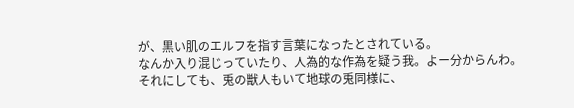が、黒い肌のエルフを指す言葉になったとされている。
なんか入り混じっていたり、人為的な作為を疑う我。よー分からんわ。
それにしても、兎の獣人もいて地球の兎同様に、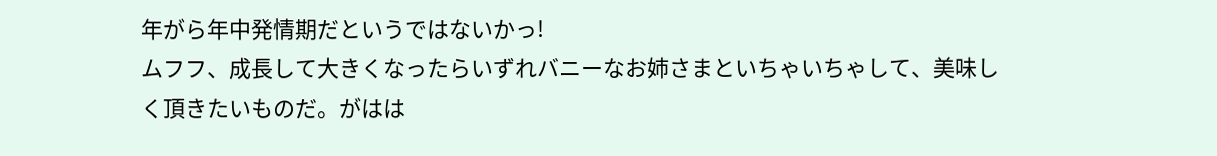年がら年中発情期だというではないかっ!
ムフフ、成長して大きくなったらいずれバニーなお姉さまといちゃいちゃして、美味しく頂きたいものだ。がはは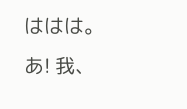ははは。
あ! 我、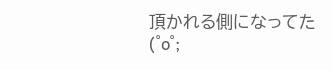頂かれる側になってた (゜o゜;